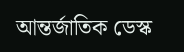আন্তর্জাতিক ডেস্ক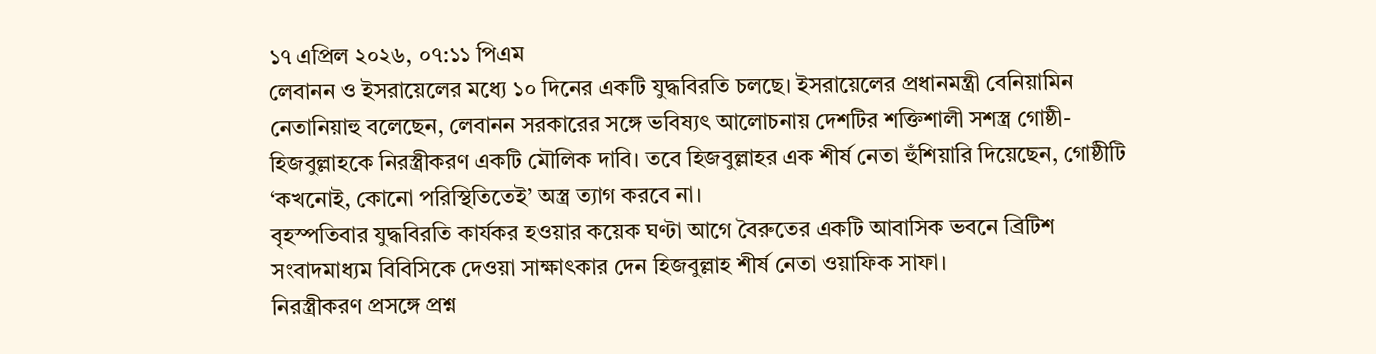১৭ এপ্রিল ২০২৬, ০৭:১১ পিএম
লেবানন ও ইসরায়েলের মধ্যে ১০ দিনের একটি যুদ্ধবিরতি চলছে। ইসরায়েলের প্রধানমন্ত্রী বেনিয়ামিন নেতানিয়াহু বলেছেন, লেবানন সরকারের সঙ্গে ভবিষ্যৎ আলোচনায় দেশটির শক্তিশালী সশস্ত্র গোষ্ঠী- হিজবুল্লাহকে নিরস্ত্রীকরণ একটি মৌলিক দাবি। তবে হিজবুল্লাহর এক শীর্ষ নেতা হুঁশিয়ারি দিয়েছেন, গোষ্ঠীটি ‘কখনোই, কোনো পরিস্থিতিতেই’ অস্ত্র ত্যাগ করবে না।
বৃহস্পতিবার যুদ্ধবিরতি কার্যকর হওয়ার কয়েক ঘণ্টা আগে বৈরুতের একটি আবাসিক ভবনে ব্রিটিশ সংবাদমাধ্যম বিবিসিকে দেওয়া সাক্ষাৎকার দেন হিজবুল্লাহ শীর্ষ নেতা ওয়াফিক সাফা।
নিরস্ত্রীকরণ প্রসঙ্গে প্রশ্ন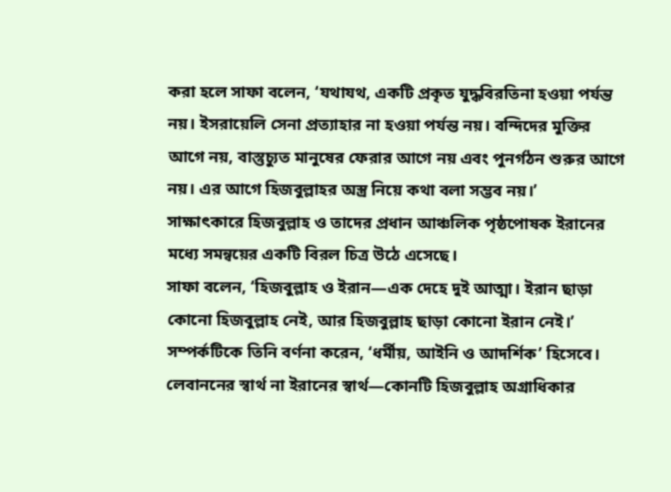করা হলে সাফা বলেন, ‘যথাযথ, একটি প্রকৃত যুদ্ধবিরতিনা হওয়া পর্যন্ত নয়। ইসরায়েলি সেনা প্রত্যাহার না হওয়া পর্যন্ত নয়। বন্দিদের মুক্তির আগে নয়, বাস্তুচ্যুত মানুষের ফেরার আগে নয় এবং পুনর্গঠন শুরুর আগে নয়। এর আগে হিজবুল্লাহর অস্ত্র নিয়ে কথা বলা সম্ভব নয়।’
সাক্ষাৎকারে হিজবুল্লাহ ও তাদের প্রধান আঞ্চলিক পৃষ্ঠপোষক ইরানের মধ্যে সমন্বয়ের একটি বিরল চিত্র উঠে এসেছে।
সাফা বলেন, ‘হিজবুল্লাহ ও ইরান—এক দেহে দুই আত্মা। ইরান ছাড়া কোনো হিজবুল্লাহ নেই, আর হিজবুল্লাহ ছাড়া কোনো ইরান নেই।’ সম্পর্কটিকে তিনি বর্ণনা করেন, ‘ধর্মীয়, আইনি ও আদর্শিক’ হিসেবে।
লেবাননের স্বার্থ না ইরানের স্বার্থ—কোনটি হিজবুল্লাহ অগ্রাধিকার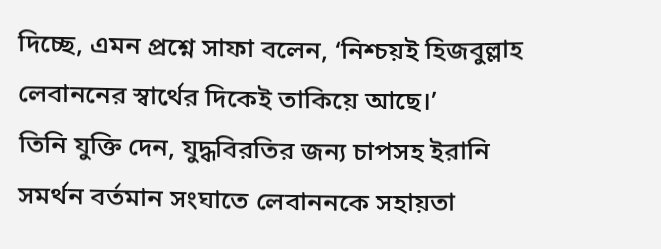দিচ্ছে, এমন প্রশ্নে সাফা বলেন, ‘নিশ্চয়ই হিজবুল্লাহ লেবাননের স্বার্থের দিকেই তাকিয়ে আছে।’
তিনি যুক্তি দেন, যুদ্ধবিরতির জন্য চাপসহ ইরানি সমর্থন বর্তমান সংঘাতে লেবাননকে সহায়তা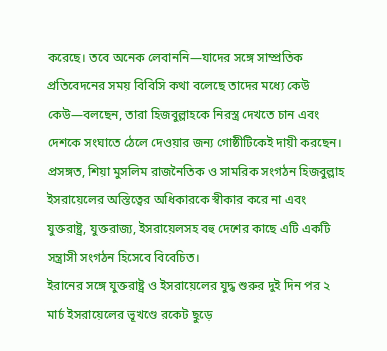করেছে। তবে অনেক লেবাননি—যাদের সঙ্গে সাম্প্রতিক প্রতিবেদনের সময় বিবিসি কথা বলেছে তাদের মধ্যে কেউ কেউ—বলছেন, তারা হিজবুল্লাহকে নিরস্ত্র দেখতে চান এবং দেশকে সংঘাতে ঠেলে দেওয়ার জন্য গোষ্ঠীটিকেই দায়ী করছেন।
প্রসঙ্গত, শিয়া মুসলিম রাজনৈতিক ও সামরিক সংগঠন হিজবুল্লাহ ইসরায়েলের অস্তিত্বের অধিকারকে স্বীকার করে না এবং যুক্তরাষ্ট্র, যুক্তরাজ্য, ইসরায়েলসহ বহু দেশের কাছে এটি একটি সন্ত্রাসী সংগঠন হিসেবে বিবেচিত।
ইরানের সঙ্গে যুক্তরাষ্ট্র ও ইসরায়েলের যুদ্ধ শুরুর দুই দিন পর ২ মার্চ ইসরায়েলের ভূখণ্ডে রকেট ছুড়ে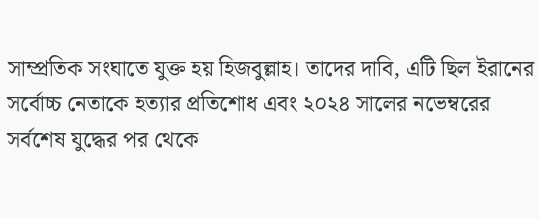সাম্প্রতিক সংঘাতে যুক্ত হয় হিজবুল্লাহ। তাদের দাবি, এটি ছিল ইরানের সর্বোচ্চ নেতাকে হত্যার প্রতিশোধ এবং ২০২৪ সালের নভেম্বরের সর্বশেষ যুদ্ধের পর থেকে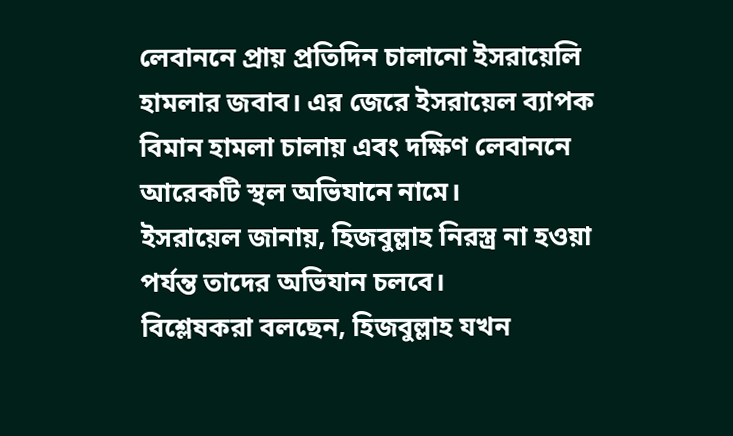লেবাননে প্রায় প্রতিদিন চালানো ইসরায়েলি হামলার জবাব। এর জেরে ইসরায়েল ব্যাপক বিমান হামলা চালায় এবং দক্ষিণ লেবাননে আরেকটি স্থল অভিযানে নামে।
ইসরায়েল জানায়, হিজবুল্লাহ নিরস্ত্র না হওয়া পর্যন্ত তাদের অভিযান চলবে।
বিশ্লেষকরা বলছেন, হিজবুল্লাহ যখন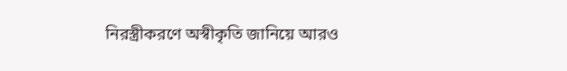নিরস্ত্রীকরণে অস্বীকৃতি জানিয়ে আরও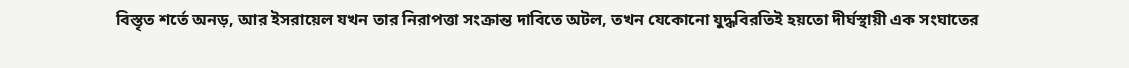বিস্তৃত শর্তে অনড়, আর ইসরায়েল যখন তার নিরাপত্তা সংক্রান্ত দাবিতে অটল, তখন যেকোনো যুদ্ধবিরতিই হয়তো দীর্ঘস্থায়ী এক সংঘাতের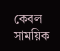কেবল সাময়িক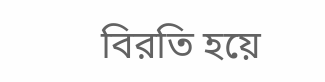বিরতি হয়ে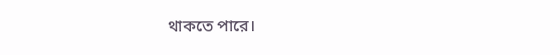থাকতে পারে।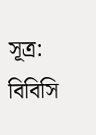সূত্র: বিবিসি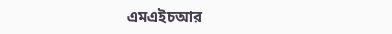এমএইচআর